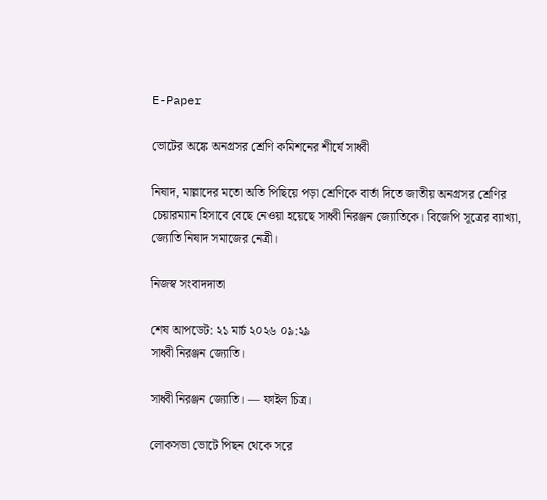E-Paper

ভোটের অঙ্কে অনগ্রসর শ্রেণি কমিশনের শীর্ষে সাধ্বী

নিষাদ, মাল্লাদের মতো অতি পিছিয়ে পড়া শ্রেণিকে বার্তা দিতে জাতীয় অনগ্রসর শ্রেণির চেয়ারম্যান হিসাবে বেছে নেওয়া হয়েছে সাধ্বী নিরঞ্জন জ্যোতিকে। বিজেপি সূত্রের ব্যাখ্যা, জ্যোতি নিষাদ সমাজের নেত্রী।

নিজস্ব সংবাদদাতা

শেষ আপডেট: ২১ মার্চ ২০২৬ ০৯:২৯
সাধ্বী নিরঞ্জন জ্যোতি।

সাধ্বী নিরঞ্জন জ্যোতি। — ফাইল চিত্র।

লোকসভা ভোটে পিছন থেকে সরে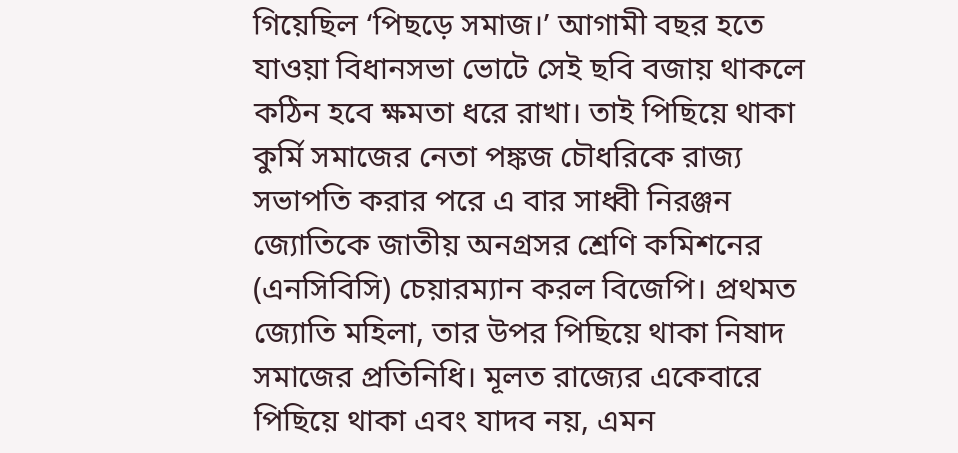গিয়েছিল ‘পিছড়ে সমাজ।’ আগামী বছর হতে যাওয়া বিধানসভা ভোটে সেই ছবি বজায় থাকলে কঠিন হবে ক্ষমতা ধরে রাখা। তাই পিছিয়ে থাকা কুর্মি সমাজের নেতা পঙ্কজ চৌধরিকে রাজ্য সভাপতি করার পরে এ বার সাধ্বী নিরঞ্জন জ্যোতিকে জাতীয় অনগ্রসর শ্রেণি কমিশনের (এনসিবিসি) চেয়ারম্যান করল বিজেপি। প্রথমত জ্যোতি মহিলা, তার উপর পিছিয়ে থাকা নিষাদ সমাজের প্রতিনিধি। মূলত রাজ্যের একেবারে পিছিয়ে থাকা এবং যাদব নয়, এমন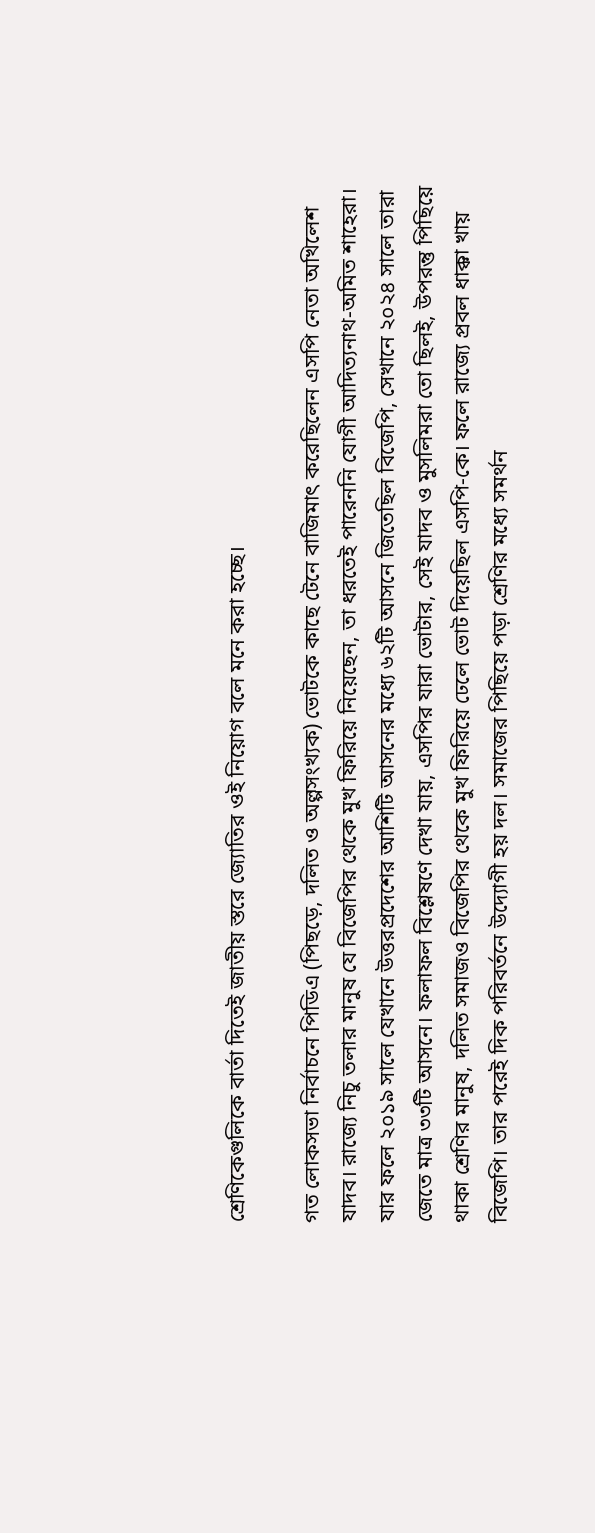শ্রেণিকেগুলিকে বার্তা দিতেই জাতীয় স্তরে জ্যোতির ওই নিয়োগ বলে মনে করা হচ্ছে।

গত লোকসভা নির্বাচনে পিডিএ (পিছড়ে, দলিত ও অল্পসংখ্যক) ভোটকে কাছে টেনে বাজিমাৎ করেছিলেন এসপি নেতা অখিলেশ যাদব। রাজ্যে নিচু তলার মানুষ যে বিজেপির থেকে মুখ ফিরিয়ে নিয়েছেন, তা ধরতেই পারেননি যোগী আদিত্যনাথ-অমিত শাহেরা। যার ফলে ২০১৯ সালে যেখানে উত্তরপ্রদেশের আশিটি আসনের মধ্যে ৬২টি আসনে জিতেছিল বিজেপি, সেখানে ২০২৪ সালে তারা জেতে মাত্র ৩৩টি আসনে। ফলাফল বিশ্লেষণে দেখা যায়, এসপির যারা ভোটার, সেই যাদব ও মুসলিমরা তো ছিলই, উপরন্তু পিছিয়ে থাকা শ্রেণির মানুষ, দলিত সমাজও বিজেপির থেকে মুখ ফিরিয়ে ঢেলে ভোট দিয়েছিল এসপি-কে। ফলে রাজ্যে প্রবল ধাক্কা খায় বিজেপি। তার পরেই দিক পরিবর্তনে উদ্যোগী হয় দল। সমাজের পিছিয়ে পড়া শ্রেণির মধ্যে সমর্থন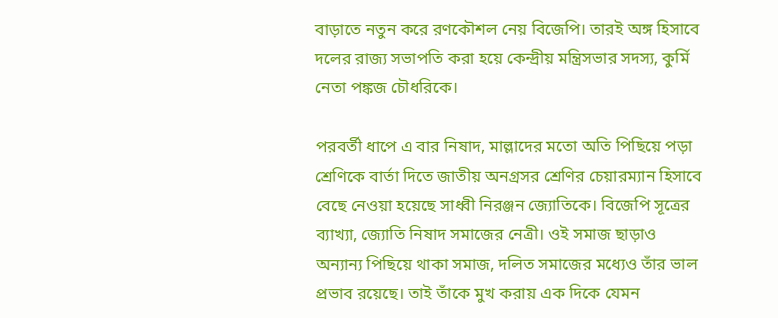বাড়াতে নতুন করে রণকৌশল নেয় বিজেপি। তারই অঙ্গ হিসাবে দলের রাজ্য সভাপতি করা হয়ে কেন্দ্রীয় মন্ত্রিসভার সদস্য, কুর্মি নেতা পঙ্কজ চৌধরিকে।

পরবর্তী ধাপে এ বার নিষাদ, মাল্লাদের মতো অতি পিছিয়ে পড়া শ্রেণিকে বার্তা দিতে জাতীয় অনগ্রসর শ্রেণির চেয়ারম্যান হিসাবে বেছে নেওয়া হয়েছে সাধ্বী নিরঞ্জন জ্যোতিকে। বিজেপি সূত্রের ব্যাখ্যা, জ্যোতি নিষাদ সমাজের নেত্রী। ওই সমাজ ছাড়াও অন্যান্য পিছিয়ে থাকা সমাজ, দলিত সমাজের মধ্যেও তাঁর ভাল প্রভাব রয়েছে। তাই তাঁকে মুখ করায় এক দিকে যেমন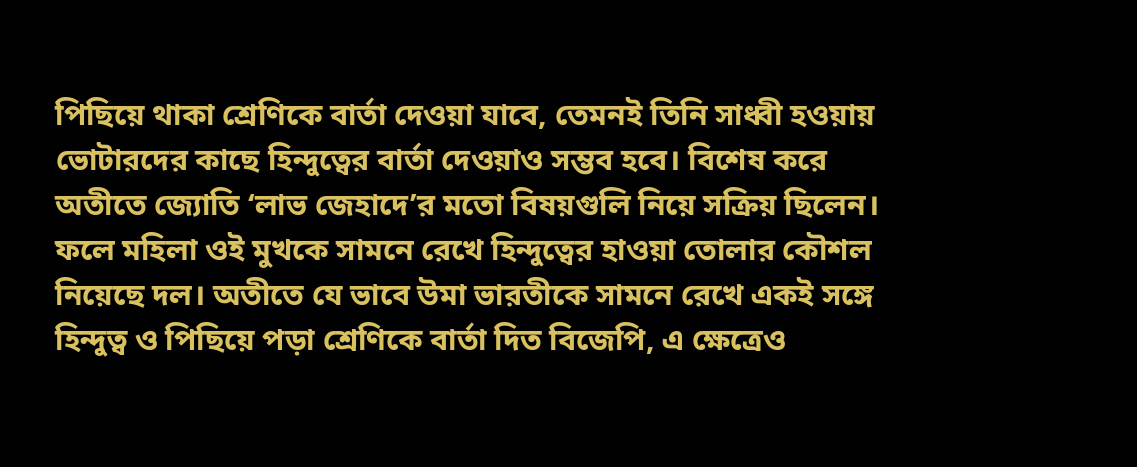পিছিয়ে থাকা শ্রেণিকে বার্তা দেওয়া যাবে, তেমনই তিনি সাধ্বী হওয়ায় ভোটারদের কাছে হিন্দুত্বের বার্তা দেওয়াও সম্ভব হবে। বিশেষ করে অতীতে জ্যোতি ‘লাভ জেহাদে’র মতো বিষয়গুলি নিয়ে সক্রিয় ছিলেন। ফলে মহিলা ওই মুখকে সামনে রেখে হিন্দুত্বের হাওয়া তোলার কৌশল নিয়েছে দল। অতীতে যে ভাবে উমা ভারতীকে সামনে রেখে একই সঙ্গে হিন্দুত্ব ও পিছিয়ে পড়া শ্রেণিকে বার্তা দিত বিজেপি, এ ক্ষেত্রেও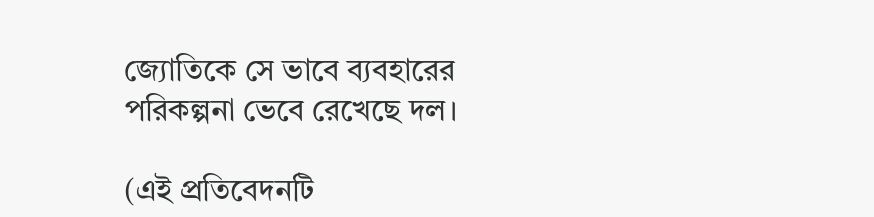জ্যোতিকে সে ভাবে ব্যবহারের পরিকল্পনা ভেবে রেখেছে দল।

(এই প্রতিবেদনটি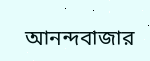আনন্দবাজার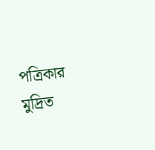পত্রিকার মুদ্রিত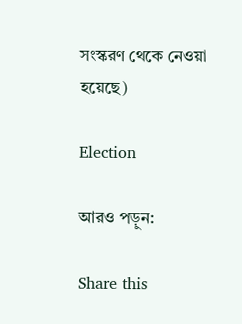সংস্করণ থেকে নেওয়া হয়েছে)

Election

আরও পড়ুন:

Share this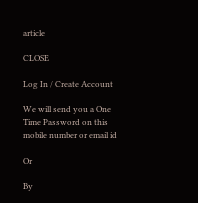article

CLOSE

Log In / Create Account

We will send you a One Time Password on this mobile number or email id

Or

By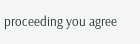proceeding you agree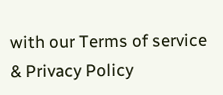with our Terms of service & Privacy Policy